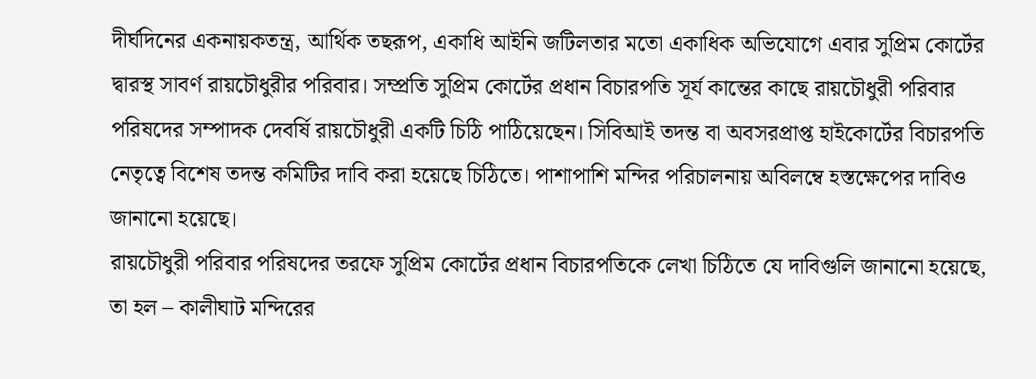দীর্ঘদিনের একনায়কতন্ত্র, আর্থিক তছরূপ, একাধি আইনি জটিলতার মতো একাধিক অভিযোগে এবার সুপ্রিম কোর্টের দ্বারস্থ সাবর্ণ রায়চৌধুরীর পরিবার। সম্প্রতি সুপ্রিম কোর্টের প্রধান বিচারপতি সূর্য কান্তের কাছে রায়চৌধুরী পরিবার পরিষদের সম্পাদক দেবর্ষি রায়চৌধুরী একটি চিঠি পাঠিয়েছেন। সিবিআই তদন্ত বা অবসরপ্রাপ্ত হাইকোর্টের বিচারপতি নেতৃত্বে বিশেষ তদন্ত কমিটির দাবি করা হয়েছে চিঠিতে। পাশাপাশি মন্দির পরিচালনায় অবিলম্বে হস্তক্ষেপের দাবিও জানানো হয়েছে।
রায়চৌধুরী পরিবার পরিষদের তরফে সুপ্রিম কোর্টের প্রধান বিচারপতিকে লেখা চিঠিতে যে দাবিগুলি জানানো হয়েছে, তা হল – কালীঘাট মন্দিরের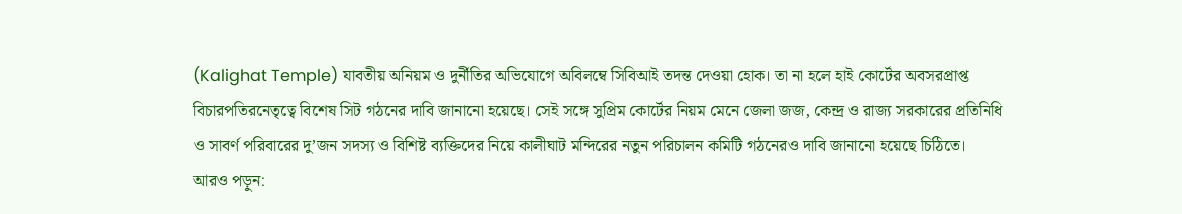(Kalighat Temple) যাবতীয় অনিয়ম ও দুর্নীতির অভিযোগে অবিলম্বে সিবিআই তদন্ত দেওয়া হোক। তা না হলে হাই কোর্টের অবসরপ্রাপ্ত বিচারপতিরনেতৃত্বে বিশেষ সিট গঠনের দাবি জানানো হয়েছে। সেই সঙ্গে সুপ্রিম কোর্টের নিয়ম মেনে জেলা জজ, কেন্দ্র ও রাজ্য সরকারের প্রতিনিধি ও সাবর্ণ পরিবারের দু’জন সদস্য ও বিশিষ্ট ব্যক্তিদের নিয়ে কালীঘাট মন্দিরের নতুন পরিচালন কমিটি গঠনেরও দাবি জানানো হয়েছে চিঠিতে।
আরও পড়ুন: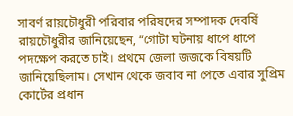সাবর্ণ রায়চৌধুরী পরিবার পরিষদের সম্পাদক দেবর্ষি রায়চৌধুরীর জানিয়েছেন, “গোটা ঘটনায় ধাপে ধাপে পদক্ষেপ করতে চাই। প্রথমে জেলা জজকে বিষয়টি জানিয়েছিলাম। সেখান থেকে জবাব না পেতে এবার সুপ্রিম কোর্টের প্রধান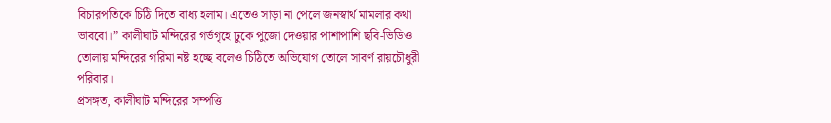বিচারপতিকে চিঠি দিতে বাধ্য হলাম। এতেও সাড়া না পেলে জনস্বার্থ মামলার কথা ভাববো।” কালীঘাট মন্দিরের গর্ভগৃহে ঢুকে পুজো দেওয়ার পাশাপাশি ছবি-ভিডিও তোলায় মন্দিরের গরিমা নষ্ট হচ্ছে বলেও চিঠিতে অভিযোগ তোলে সাবর্ণ রায়চৌধুরী পরিবার।
প্রসঙ্গত, কালীঘাট মন্দিরের সম্পত্তি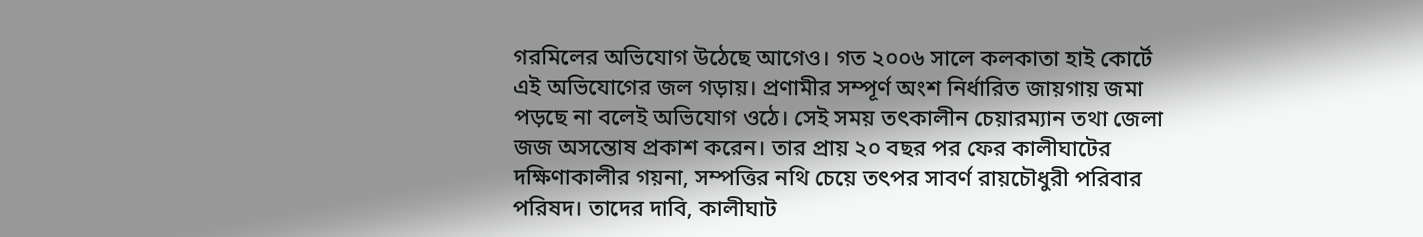গরমিলের অভিযোগ উঠেছে আগেও। গত ২০০৬ সালে কলকাতা হাই কোর্টে এই অভিযোগের জল গড়ায়। প্রণামীর সম্পূর্ণ অংশ নির্ধারিত জায়গায় জমা পড়ছে না বলেই অভিযোগ ওঠে। সেই সময় তৎকালীন চেয়ারম্যান তথা জেলা জজ অসন্তোষ প্রকাশ করেন। তার প্রায় ২০ বছর পর ফের কালীঘাটের দক্ষিণাকালীর গয়না, সম্পত্তির নথি চেয়ে তৎপর সাবর্ণ রায়চৌধুরী পরিবার পরিষদ। তাদের দাবি, কালীঘাট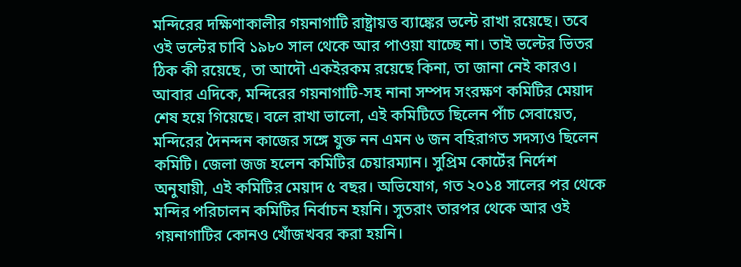মন্দিরের দক্ষিণাকালীর গয়নাগাটি রাষ্ট্রায়ত্ত ব্যাঙ্কের ভল্টে রাখা রয়েছে। তবে ওই ভল্টের চাবি ১৯৮০ সাল থেকে আর পাওয়া যাচ্ছে না। তাই ভল্টের ভিতর ঠিক কী রয়েছে, তা আদৌ একইরকম রয়েছে কিনা, তা জানা নেই কারও।
আবার এদিকে, মন্দিরের গয়নাগাটি-সহ নানা সম্পদ সংরক্ষণ কমিটির মেয়াদ শেষ হয়ে গিয়েছে। বলে রাখা ভালো, এই কমিটিতে ছিলেন পাঁচ সেবায়েত, মন্দিরের দৈনন্দন কাজের সঙ্গে যুক্ত নন এমন ৬ জন বহিরাগত সদস্যও ছিলেন কমিটি। জেলা জজ হলেন কমিটির চেয়ারম্যান। সুপ্রিম কোর্টের নির্দেশ অনুযায়ী, এই কমিটির মেয়াদ ৫ বছর। অভিযোগ, গত ২০১৪ সালের পর থেকে মন্দির পরিচালন কমিটির নির্বাচন হয়নি। সুতরাং তারপর থেকে আর ওই গয়নাগাটির কোনও খোঁজখবর করা হয়নি।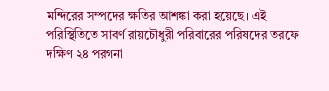মন্দিরের সম্পদের ক্ষতির আশঙ্কা করা হয়েছে। এই পরিস্থিতিতে সাবর্ণ রায়চৌধুরী পরিবারের পরিষদের তরফে দক্ষিণ ২৪ পরগনা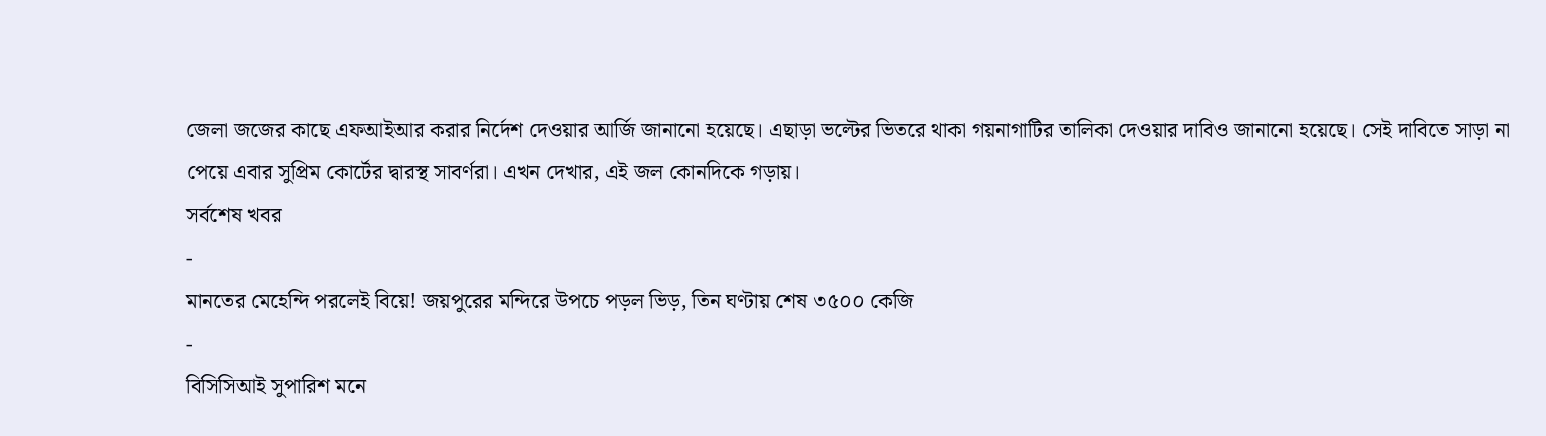জেলা জজের কাছে এফআইআর করার নির্দেশ দেওয়ার আর্জি জানানো হয়েছে। এছাড়া ভল্টের ভিতরে থাকা গয়নাগাটির তালিকা দেওয়ার দাবিও জানানো হয়েছে। সেই দাবিতে সাড়া না পেয়ে এবার সুপ্রিম কোর্টের দ্বারস্থ সাবর্ণরা। এখন দেখার, এই জল কোনদিকে গড়ায়।
সর্বশেষ খবর
-
মানতের মেহেন্দি পরলেই বিয়ে! জয়পুরের মন্দিরে উপচে পড়ল ভিড়, তিন ঘণ্টায় শেষ ৩৫০০ কেজি
-
বিসিসিআই সুপারিশ মনে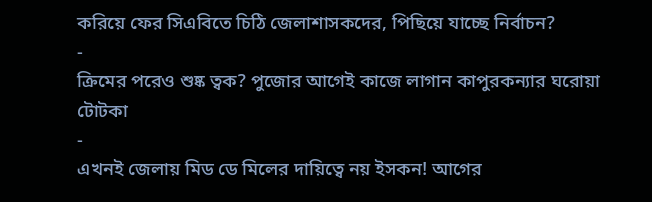করিয়ে ফের সিএবিতে চিঠি জেলাশাসকদের, পিছিয়ে যাচ্ছে নির্বাচন?
-
ক্রিমের পরেও শুষ্ক ত্বক? পুজোর আগেই কাজে লাগান কাপুরকন্যার ঘরোয়া টোটকা
-
এখনই জেলায় মিড ডে মিলের দায়িত্বে নয় ইসকন! আগের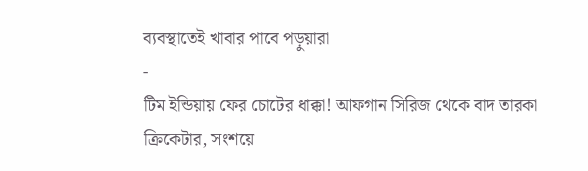ব্যবস্থাতেই খাবার পাবে পড়ুয়ারা
-
টিম ইন্ডিয়ায় ফের চোটের ধাক্কা! আফগান সিরিজ থেকে বাদ তারকা ক্রিকেটার, সংশয়ে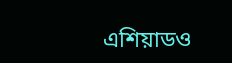এশিয়াডও